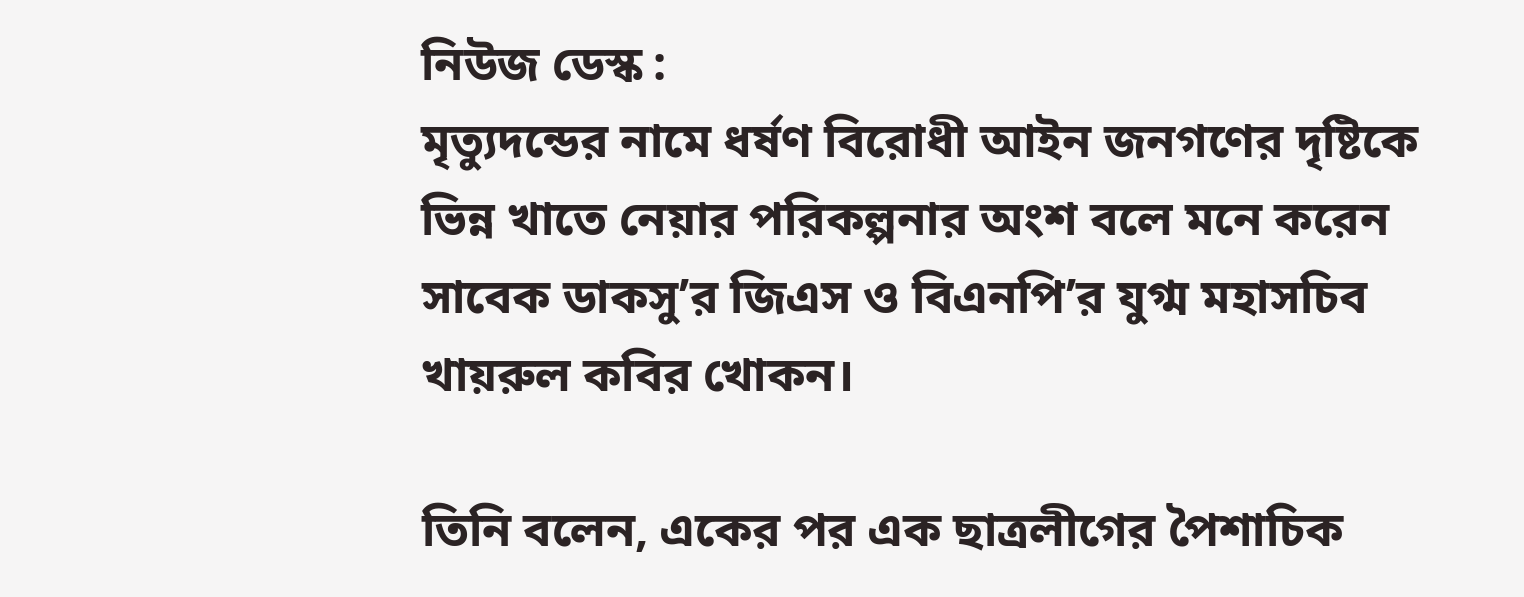নিউজ ডেস্ক :
মৃত্যুদন্ডের নামে ধর্ষণ বিরোধী আইন জনগণের দৃষ্টিকে ভিন্ন খাতে নেয়ার পরিকল্পনার অংশ বলে মনে করেন সাবেক ডাকসু’র জিএস ও বিএনপি’র যুগ্ম মহাসচিব খায়রুল কবির খোকন।

তিনি বলেন, একের পর এক ছাত্রলীগের পৈশাচিক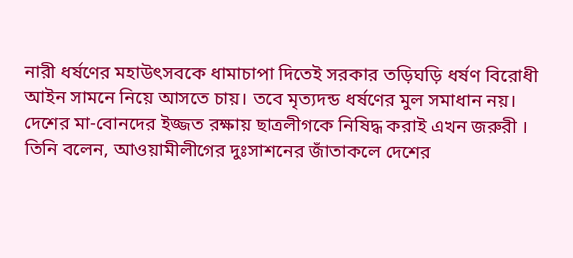নারী ধর্ষণের মহাউৎসবকে ধামাচাপা দিতেই সরকার তড়িঘড়ি ধর্ষণ বিরোধী আইন সামনে নিয়ে আসতে চায়। তবে মৃত্যদন্ড ধর্ষণের মুল সমাধান নয়। দেশের মা-বোনদের ইজ্জত রক্ষায় ছাত্রলীগকে নিষিদ্ধ করাই এখন জরুরী ।
তিনি বলেন, আওয়ামীলীগের দুঃসাশনের জাঁতাকলে দেশের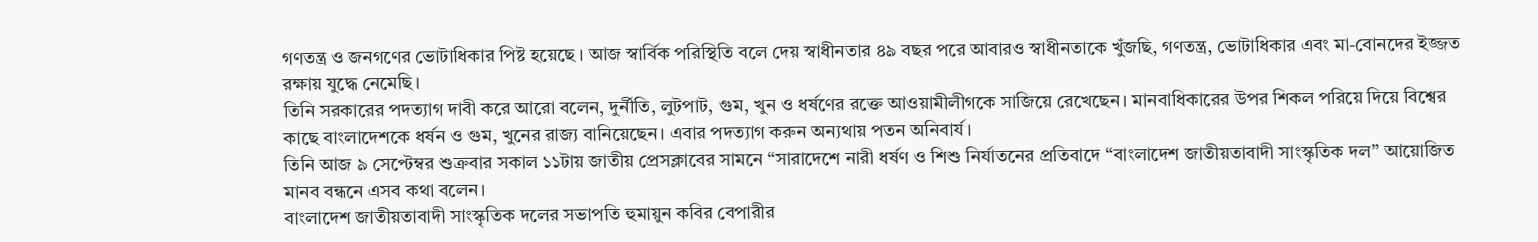গণতন্ত্র ও জনগণের ভোটাধিকার পিষ্ট হয়েছে । আজ স্বার্বিক পরিস্থিতি বলে দেয় স্বাধীনতার ৪৯ বছর পরে আবারও স্বাধীনতাকে খুঁজছি, গণতন্ত্র, ভোটাধিকার এবং মা-বোনদের ইজ্জত রক্ষায় যুদ্ধে নেমেছি।
তিনি সরকারের পদত্যাগ দাবী করে আরো বলেন, দুর্নীতি, লুটপাট, গুম, খুন ও ধর্ষণের রক্তে আওয়ামীলীগকে সাজিয়ে রেখেছেন। মানবাধিকারের উপর শিকল পরিয়ে দিয়ে বিশ্বের কাছে বাংলাদেশকে ধর্ষন ও গুম, খুনের রাজ্য বানিয়েছেন। এবার পদত্যাগ করুন অন্যথায় পতন অনিবার্য।
তিনি আজ ৯ সেপ্টেম্বর শুক্রবার সকাল ১১টায় জাতীয় প্রেসক্লাবের সামনে “সারাদেশে নারী ধর্ষণ ও শিশু নির্যাতনের প্রতিবাদে “বাংলাদেশ জাতীয়তাবাদী সাংস্কৃতিক দল” আয়োজিত মানব বন্ধনে এসব কথা বলেন।
বাংলাদেশ জাতীয়তাবাদী সাংস্কৃতিক দলের সভাপতি হুমায়ুন কবির বেপারীর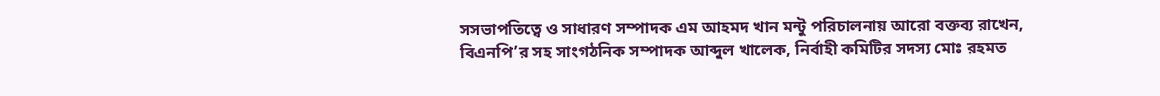সসভাপতিত্বে ও সাধারণ সম্পাদক এম আহমদ খান মন্টু পরিচালনায় আরো বক্তব্য রাখেন, বিএনপি’র সহ সাংগঠনিক সম্পাদক আব্দুল খালেক, নির্বাহী কমিটির সদস্য মোঃ রহমত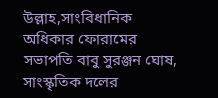উল্লাহ,সাংবিধানিক অধিকার ফোরামের সভাপতি বাবু সুরঞ্জন ঘোষ, সাংস্কৃতিক দলের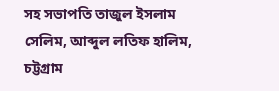সহ সভাপতি তাজুল ইসলাম সেলিম, আব্দুল লতিফ হালিম, চট্টগ্রাম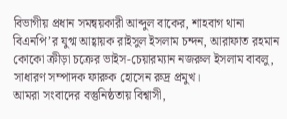বিভাগীয় প্রধান সমন্বয়কারী আব্দুল বাকের, শাহবাগ থানা বিএনপি’র যুগ্ম আহ্বায়ক রাইসুল ইসলাম চন্দন, আরাফাত রহমান কোকো ক্রীড়া চক্রের ভাইস-চেয়ারম্যান নজরুল ইসলাম বাবলু, সাধারণ সম্পাদক ফারুক হোসেন রুদ্র প্রমুখ।
আমরা সংবাদের বস্তুনিষ্ঠতায় বিশ্বাসী,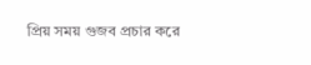প্রিয় সময় গুজব প্রচার করে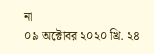না
০৯ অক্টোবর ২০২০ খ্রি. ২৪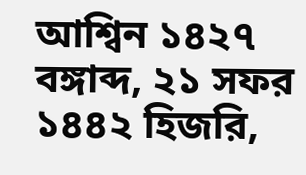আশ্বিন ১৪২৭ বঙ্গাব্দ, ২১ সফর ১৪৪২ হিজরি,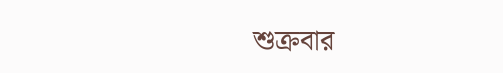শুক্রবার